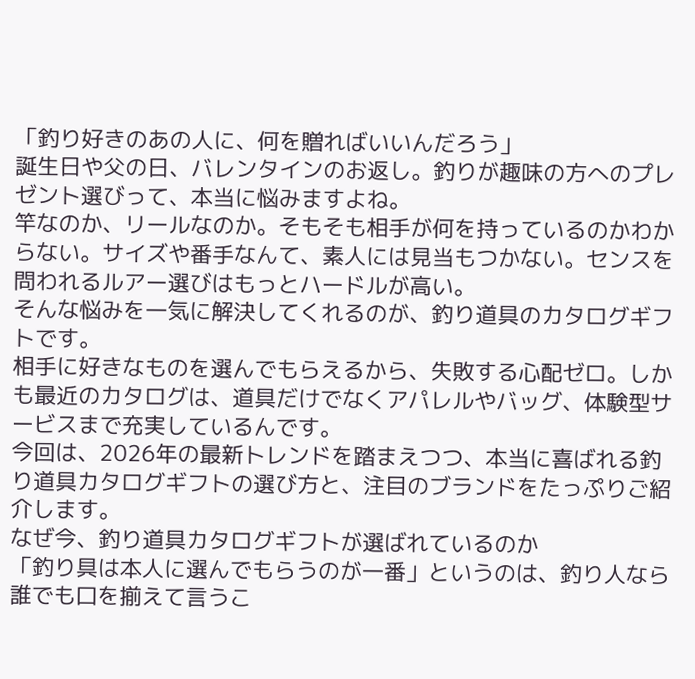「釣り好きのあの人に、何を贈ればいいんだろう」
誕生日や父の日、バレンタインのお返し。釣りが趣味の方へのプレゼント選びって、本当に悩みますよね。
竿なのか、リールなのか。そもそも相手が何を持っているのかわからない。サイズや番手なんて、素人には見当もつかない。センスを問われるルアー選びはもっとハードルが高い。
そんな悩みを一気に解決してくれるのが、釣り道具のカタログギフトです。
相手に好きなものを選んでもらえるから、失敗する心配ゼロ。しかも最近のカタログは、道具だけでなくアパレルやバッグ、体験型サービスまで充実しているんです。
今回は、2026年の最新トレンドを踏まえつつ、本当に喜ばれる釣り道具カタログギフトの選び方と、注目のブランドをたっぷりご紹介します。
なぜ今、釣り道具カタログギフトが選ばれているのか
「釣り具は本人に選んでもらうのが一番」というのは、釣り人なら誰でも口を揃えて言うこ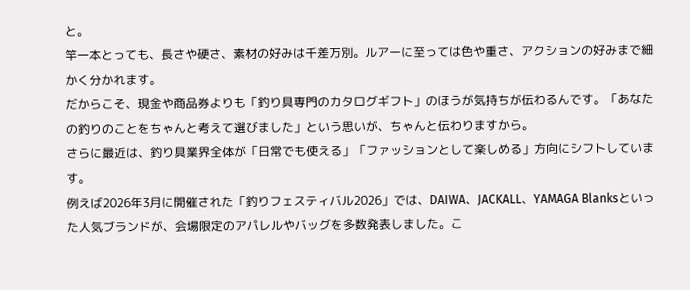と。
竿一本とっても、長さや硬さ、素材の好みは千差万別。ルアーに至っては色や重さ、アクションの好みまで細かく分かれます。
だからこそ、現金や商品券よりも「釣り具専門のカタログギフト」のほうが気持ちが伝わるんです。「あなたの釣りのことをちゃんと考えて選びました」という思いが、ちゃんと伝わりますから。
さらに最近は、釣り具業界全体が「日常でも使える」「ファッションとして楽しめる」方向にシフトしています。
例えば2026年3月に開催された「釣りフェスティバル2026」では、DAIWA、JACKALL、YAMAGA Blanksといった人気ブランドが、会場限定のアパレルやバッグを多数発表しました。こ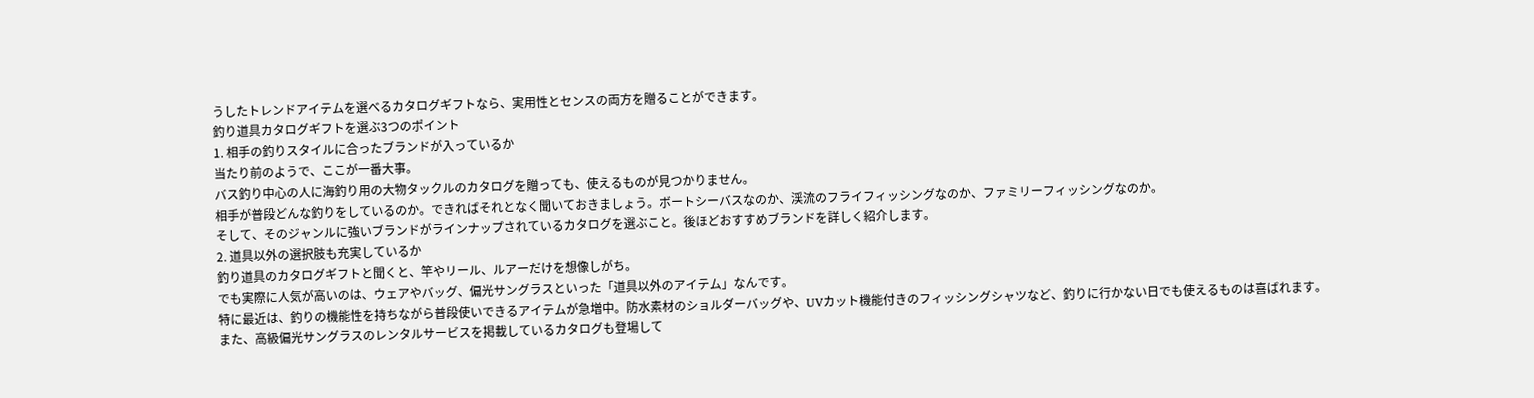うしたトレンドアイテムを選べるカタログギフトなら、実用性とセンスの両方を贈ることができます。
釣り道具カタログギフトを選ぶ3つのポイント
1. 相手の釣りスタイルに合ったブランドが入っているか
当たり前のようで、ここが一番大事。
バス釣り中心の人に海釣り用の大物タックルのカタログを贈っても、使えるものが見つかりません。
相手が普段どんな釣りをしているのか。できればそれとなく聞いておきましょう。ボートシーバスなのか、渓流のフライフィッシングなのか、ファミリーフィッシングなのか。
そして、そのジャンルに強いブランドがラインナップされているカタログを選ぶこと。後ほどおすすめブランドを詳しく紹介します。
2. 道具以外の選択肢も充実しているか
釣り道具のカタログギフトと聞くと、竿やリール、ルアーだけを想像しがち。
でも実際に人気が高いのは、ウェアやバッグ、偏光サングラスといった「道具以外のアイテム」なんです。
特に最近は、釣りの機能性を持ちながら普段使いできるアイテムが急増中。防水素材のショルダーバッグや、UVカット機能付きのフィッシングシャツなど、釣りに行かない日でも使えるものは喜ばれます。
また、高級偏光サングラスのレンタルサービスを掲載しているカタログも登場して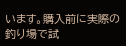います。購入前に実際の釣り場で試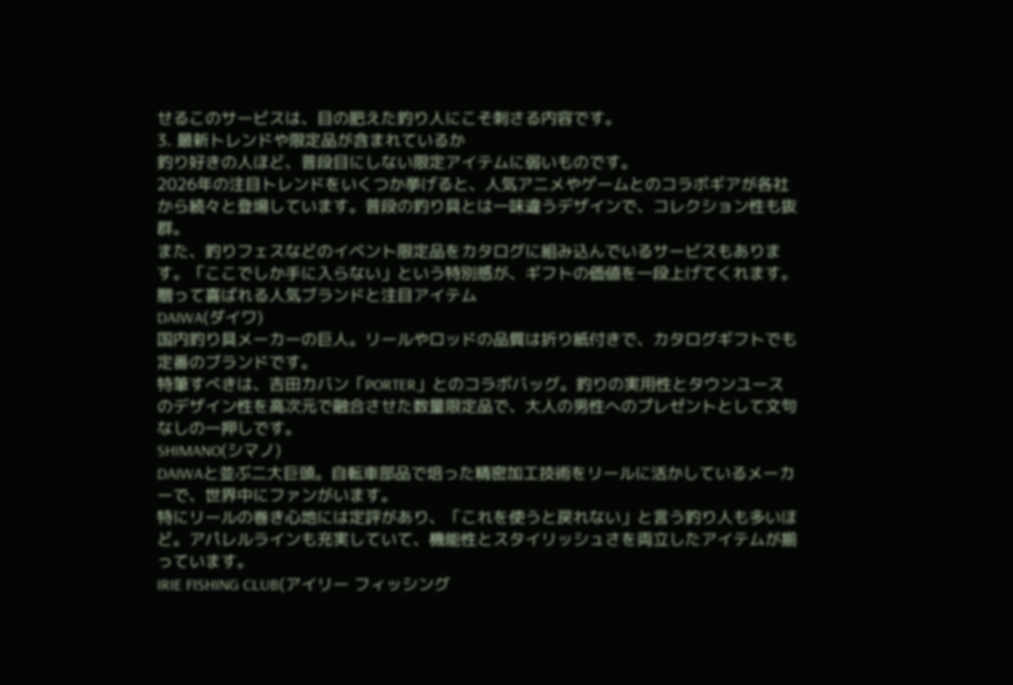せるこのサービスは、目の肥えた釣り人にこそ刺さる内容です。
3. 最新トレンドや限定品が含まれているか
釣り好きの人ほど、普段目にしない限定アイテムに弱いものです。
2026年の注目トレンドをいくつか挙げると、人気アニメやゲームとのコラボギアが各社から続々と登場しています。普段の釣り具とは一味違うデザインで、コレクション性も抜群。
また、釣りフェスなどのイベント限定品をカタログに組み込んでいるサービスもあります。「ここでしか手に入らない」という特別感が、ギフトの価値を一段上げてくれます。
贈って喜ばれる人気ブランドと注目アイテム
DAIWA(ダイワ)
国内釣り具メーカーの巨人。リールやロッドの品質は折り紙付きで、カタログギフトでも定番のブランドです。
特筆すべきは、吉田カバン「PORTER」とのコラボバッグ。釣りの実用性とタウンユースのデザイン性を高次元で融合させた数量限定品で、大人の男性へのプレゼントとして文句なしの一押しです。
SHIMANO(シマノ)
DAIWAと並ぶ二大巨頭。自転車部品で培った精密加工技術をリールに活かしているメーカーで、世界中にファンがいます。
特にリールの巻き心地には定評があり、「これを使うと戻れない」と言う釣り人も多いほど。アパレルラインも充実していて、機能性とスタイリッシュさを両立したアイテムが揃っています。
IRIE FISHING CLUB(アイリー フィッシング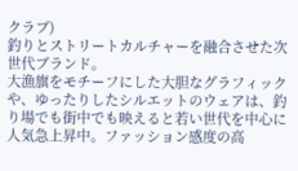クラブ)
釣りとストリートカルチャーを融合させた次世代ブランド。
大漁旗をモチーフにした大胆なグラフィックや、ゆったりしたシルエットのウェアは、釣り場でも街中でも映えると若い世代を中心に人気急上昇中。ファッション感度の高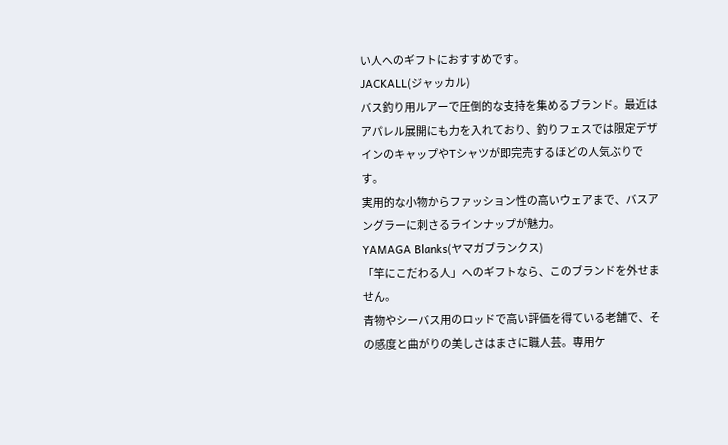い人へのギフトにおすすめです。
JACKALL(ジャッカル)
バス釣り用ルアーで圧倒的な支持を集めるブランド。最近はアパレル展開にも力を入れており、釣りフェスでは限定デザインのキャップやTシャツが即完売するほどの人気ぶりです。
実用的な小物からファッション性の高いウェアまで、バスアングラーに刺さるラインナップが魅力。
YAMAGA Blanks(ヤマガブランクス)
「竿にこだわる人」へのギフトなら、このブランドを外せません。
青物やシーバス用のロッドで高い評価を得ている老舗で、その感度と曲がりの美しさはまさに職人芸。専用ケ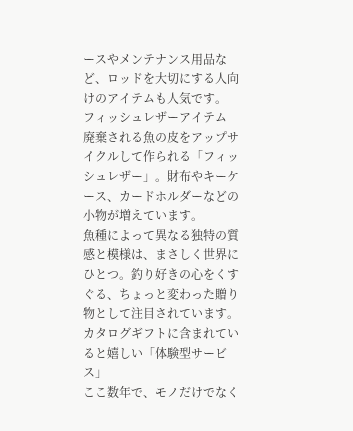ースやメンテナンス用品など、ロッドを大切にする人向けのアイテムも人気です。
フィッシュレザーアイテム
廃棄される魚の皮をアップサイクルして作られる「フィッシュレザー」。財布やキーケース、カードホルダーなどの小物が増えています。
魚種によって異なる独特の質感と模様は、まさしく世界にひとつ。釣り好きの心をくすぐる、ちょっと変わった贈り物として注目されています。
カタログギフトに含まれていると嬉しい「体験型サービス」
ここ数年で、モノだけでなく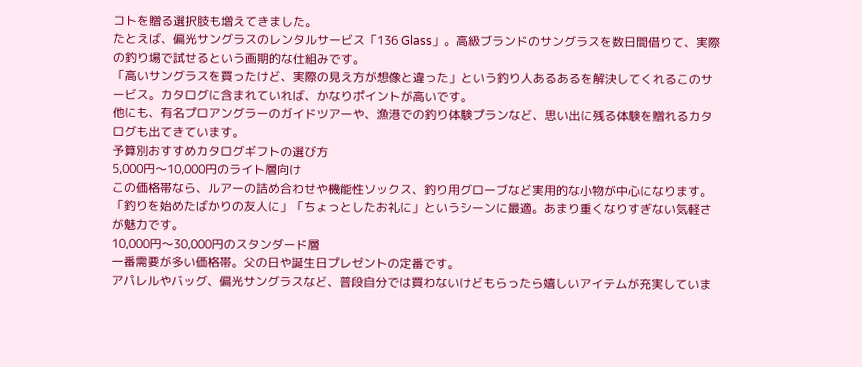コトを贈る選択肢も増えてきました。
たとえば、偏光サングラスのレンタルサービス「136 Glass」。高級ブランドのサングラスを数日間借りて、実際の釣り場で試せるという画期的な仕組みです。
「高いサングラスを買ったけど、実際の見え方が想像と違った」という釣り人あるあるを解決してくれるこのサービス。カタログに含まれていれば、かなりポイントが高いです。
他にも、有名プロアングラーのガイドツアーや、漁港での釣り体験プランなど、思い出に残る体験を贈れるカタログも出てきています。
予算別おすすめカタログギフトの選び方
5,000円〜10,000円のライト層向け
この価格帯なら、ルアーの詰め合わせや機能性ソックス、釣り用グローブなど実用的な小物が中心になります。
「釣りを始めたばかりの友人に」「ちょっとしたお礼に」というシーンに最適。あまり重くなりすぎない気軽さが魅力です。
10,000円〜30,000円のスタンダード層
一番需要が多い価格帯。父の日や誕生日プレゼントの定番です。
アパレルやバッグ、偏光サングラスなど、普段自分では買わないけどもらったら嬉しいアイテムが充実していま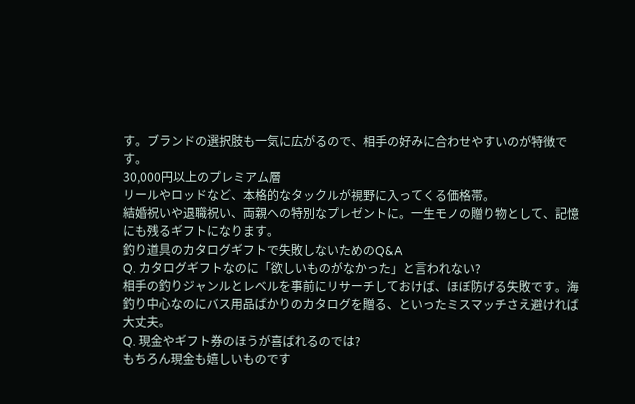す。ブランドの選択肢も一気に広がるので、相手の好みに合わせやすいのが特徴です。
30,000円以上のプレミアム層
リールやロッドなど、本格的なタックルが視野に入ってくる価格帯。
結婚祝いや退職祝い、両親への特別なプレゼントに。一生モノの贈り物として、記憶にも残るギフトになります。
釣り道具のカタログギフトで失敗しないためのQ&A
Q. カタログギフトなのに「欲しいものがなかった」と言われない?
相手の釣りジャンルとレベルを事前にリサーチしておけば、ほぼ防げる失敗です。海釣り中心なのにバス用品ばかりのカタログを贈る、といったミスマッチさえ避ければ大丈夫。
Q. 現金やギフト券のほうが喜ばれるのでは?
もちろん現金も嬉しいものです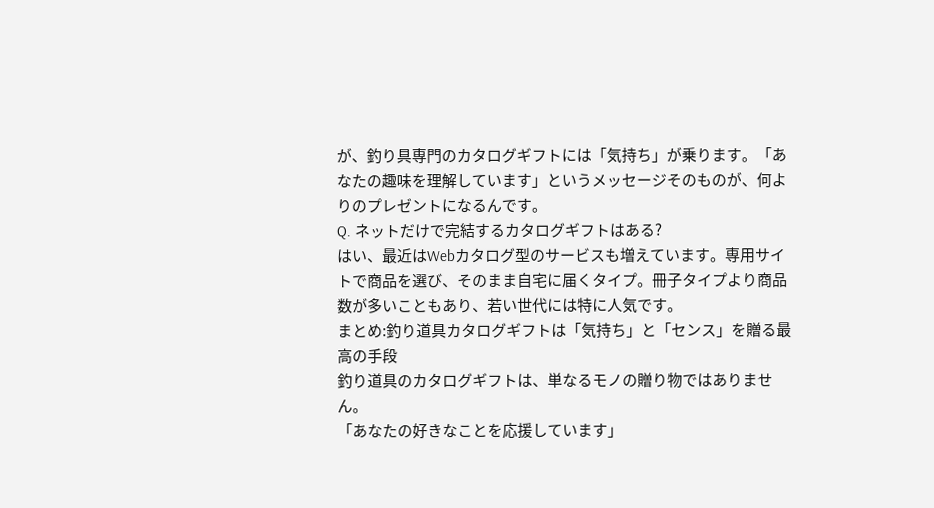が、釣り具専門のカタログギフトには「気持ち」が乗ります。「あなたの趣味を理解しています」というメッセージそのものが、何よりのプレゼントになるんです。
Q. ネットだけで完結するカタログギフトはある?
はい、最近はWebカタログ型のサービスも増えています。専用サイトで商品を選び、そのまま自宅に届くタイプ。冊子タイプより商品数が多いこともあり、若い世代には特に人気です。
まとめ:釣り道具カタログギフトは「気持ち」と「センス」を贈る最高の手段
釣り道具のカタログギフトは、単なるモノの贈り物ではありません。
「あなたの好きなことを応援しています」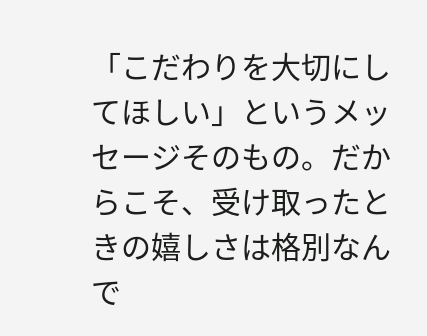「こだわりを大切にしてほしい」というメッセージそのもの。だからこそ、受け取ったときの嬉しさは格別なんで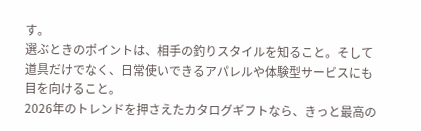す。
選ぶときのポイントは、相手の釣りスタイルを知ること。そして道具だけでなく、日常使いできるアパレルや体験型サービスにも目を向けること。
2026年のトレンドを押さえたカタログギフトなら、きっと最高の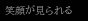笑顔が見られる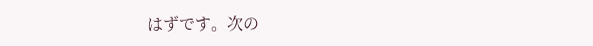はずです。次の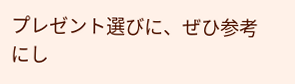プレゼント選びに、ぜひ参考にし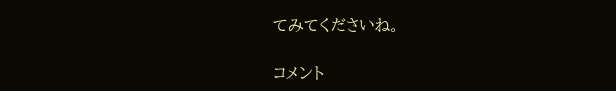てみてくださいね。

コメント